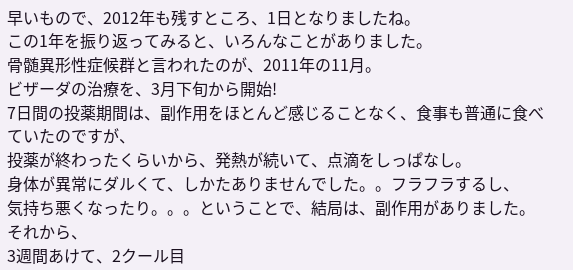早いもので、2012年も残すところ、1日となりましたね。
この1年を振り返ってみると、いろんなことがありました。
骨髄異形性症候群と言われたのが、2011年の11月。
ビザーダの治療を、3月下旬から開始!
7日間の投薬期間は、副作用をほとんど感じることなく、食事も普通に食べていたのですが、
投薬が終わったくらいから、発熱が続いて、点滴をしっぱなし。
身体が異常にダルくて、しかたありませんでした。。フラフラするし、
気持ち悪くなったり。。。ということで、結局は、副作用がありました。
それから、
3週間あけて、2クール目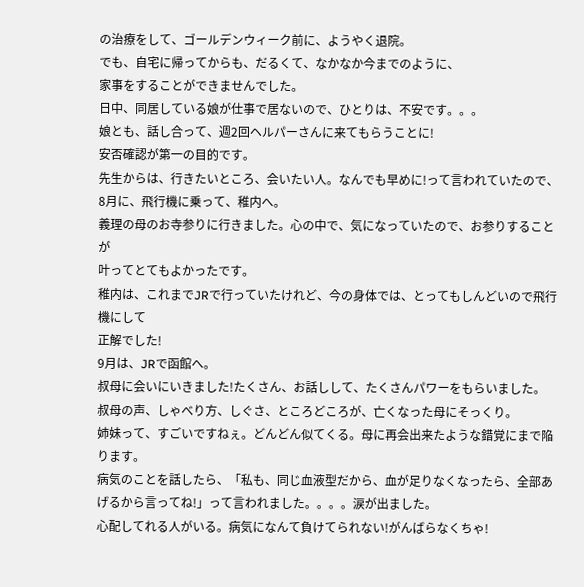の治療をして、ゴールデンウィーク前に、ようやく退院。
でも、自宅に帰ってからも、だるくて、なかなか今までのように、
家事をすることができませんでした。
日中、同居している娘が仕事で居ないので、ひとりは、不安です。。。
娘とも、話し合って、週2回ヘルパーさんに来てもらうことに!
安否確認が第一の目的です。
先生からは、行きたいところ、会いたい人。なんでも早めに!って言われていたので、
8月に、飛行機に乗って、稚内へ。
義理の母のお寺参りに行きました。心の中で、気になっていたので、お参りすることが
叶ってとてもよかったです。
稚内は、これまでJRで行っていたけれど、今の身体では、とってもしんどいので飛行機にして
正解でした!
9月は、JRで函館へ。
叔母に会いにいきました!たくさん、お話しして、たくさんパワーをもらいました。
叔母の声、しゃべり方、しぐさ、ところどころが、亡くなった母にそっくり。
姉妹って、すごいですねぇ。どんどん似てくる。母に再会出来たような錯覚にまで陥ります。
病気のことを話したら、「私も、同じ血液型だから、血が足りなくなったら、全部あげるから言ってね!」って言われました。。。。涙が出ました。
心配してれる人がいる。病気になんて負けてられない!がんばらなくちゃ!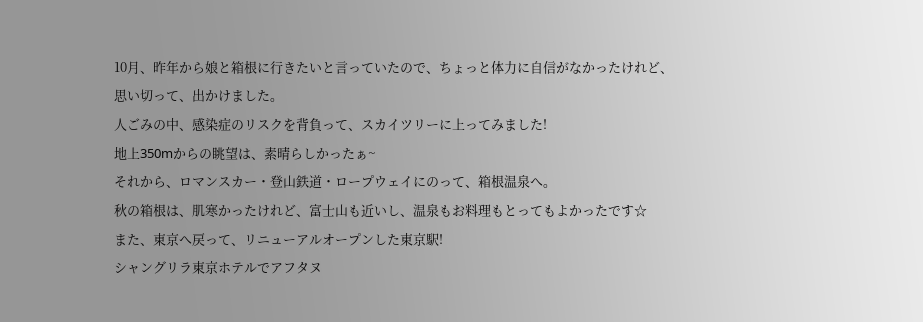10月、昨年から娘と箱根に行きたいと言っていたので、ちょっと体力に自信がなかったけれど、
思い切って、出かけました。
人ごみの中、感染症のリスクを背負って、スカイツリーに上ってみました!
地上350mからの眺望は、素晴らしかったぁ~
それから、ロマンスカー・登山鉄道・ロープウェイにのって、箱根温泉へ。
秋の箱根は、肌寒かったけれど、富士山も近いし、温泉もお料理もとってもよかったです☆
また、東京へ戻って、リニューアルオープンした東京駅!
シャングリラ東京ホテルでアフタヌ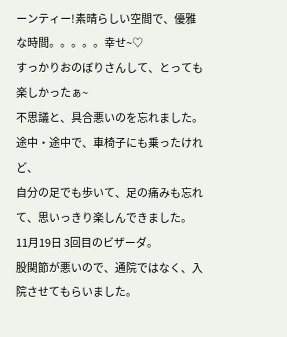ーンティー!素晴らしい空間で、優雅な時間。。。。。幸せ~♡
すっかりおのぼりさんして、とっても楽しかったぁ~
不思議と、具合悪いのを忘れました。途中・途中で、車椅子にも乗ったけれど、
自分の足でも歩いて、足の痛みも忘れて、思いっきり楽しんできました。
11月19日 3回目のビザーダ。
股関節が悪いので、通院ではなく、入院させてもらいました。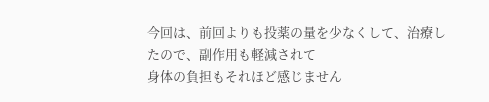今回は、前回よりも投薬の量を少なくして、治療したので、副作用も軽減されて
身体の負担もそれほど感じません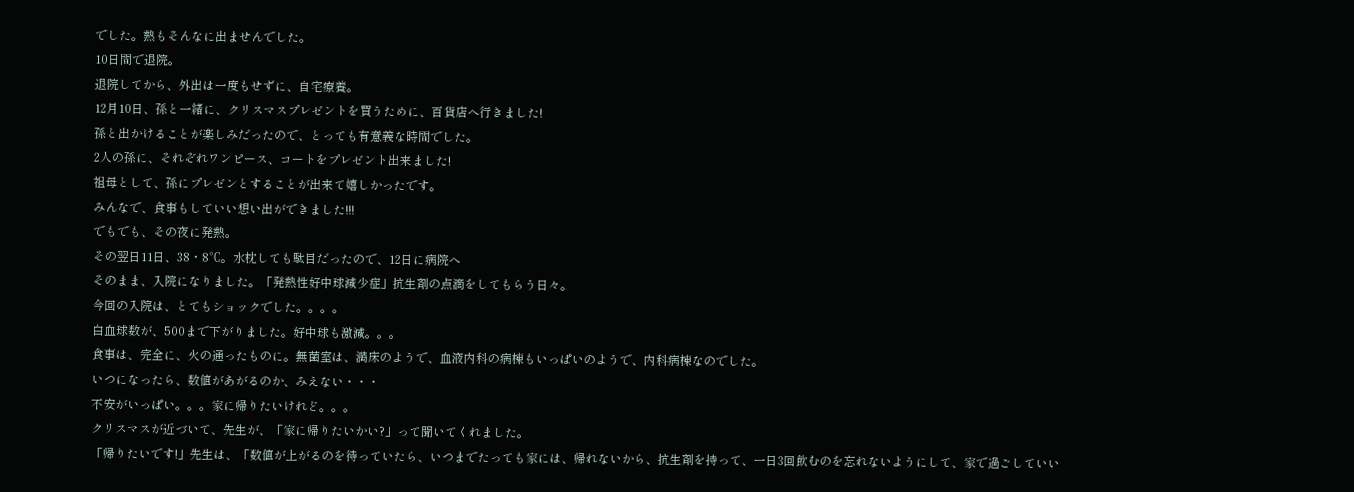でした。熱もそんなに出ませんでした。
10日間で退院。
退院してから、外出は一度もせずに、自宅療養。
12月10日、孫と一緒に、クリスマスプレゼントを買うために、百貨店へ行きました!
孫と出かけることが楽しみだったので、とっても有意義な時間でした。
2人の孫に、それぞれワンピース、コートをプレゼント出来ました!
祖母として、孫にプレゼンとすることが出来て嬉しかったです。
みんなで、食事もしていい想い出ができました!!!
でもでも、その夜に発熱。
その翌日11日、38・8℃。水枕しても駄目だったので、12日に病院へ
そのまま、入院になりました。「発熱性好中球減少症」抗生剤の点滴をしてもらう日々。
今回の入院は、とてもショックでした。。。。
白血球数が、500まで下がりました。好中球も激減。。。
食事は、完全に、火の通ったものに。無菌室は、満床のようで、血液内科の病棟もいっぱいのようで、内科病棟なのでした。
いつになったら、数値があがるのか、みえない・・・
不安がいっぱい。。。家に帰りたいけれど。。。
クリスマスが近づいて、先生が、「家に帰りたいかい?」って聞いてくれました。
「帰りたいです!」先生は、「数値が上がるのを待っていたら、いつまでたっても家には、帰れないから、抗生剤を持って、一日3回飲むのを忘れないようにして、家で過ごしていい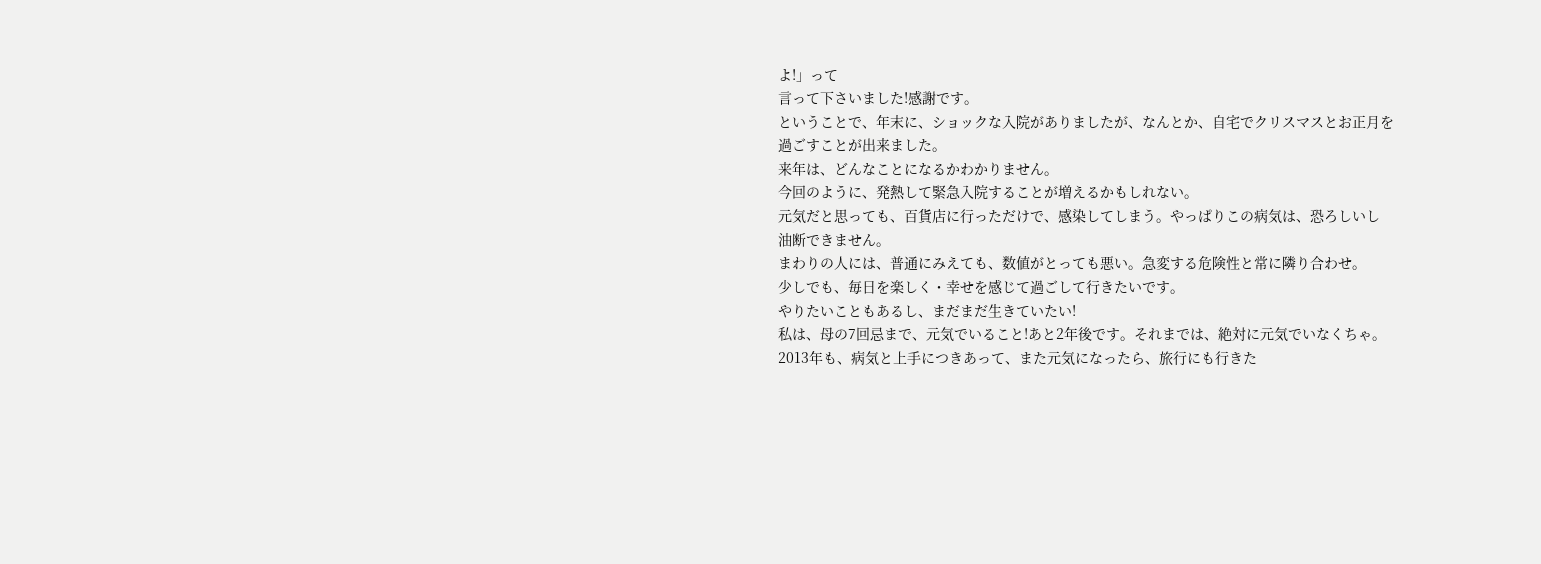よ!」って
言って下さいました!感謝です。
ということで、年末に、ショックな入院がありましたが、なんとか、自宅でクリスマスとお正月を
過ごすことが出来ました。
来年は、どんなことになるかわかりません。
今回のように、発熱して緊急入院することが増えるかもしれない。
元気だと思っても、百貨店に行っただけで、感染してしまう。やっぱりこの病気は、恐ろしいし
油断できません。
まわりの人には、普通にみえても、数値がとっても悪い。急変する危険性と常に隣り合わせ。
少しでも、毎日を楽しく・幸せを感じて過ごして行きたいです。
やりたいこともあるし、まだまだ生きていたい!
私は、母の7回忌まで、元気でいること!あと2年後です。それまでは、絶対に元気でいなくちゃ。
2013年も、病気と上手につきあって、また元気になったら、旅行にも行きた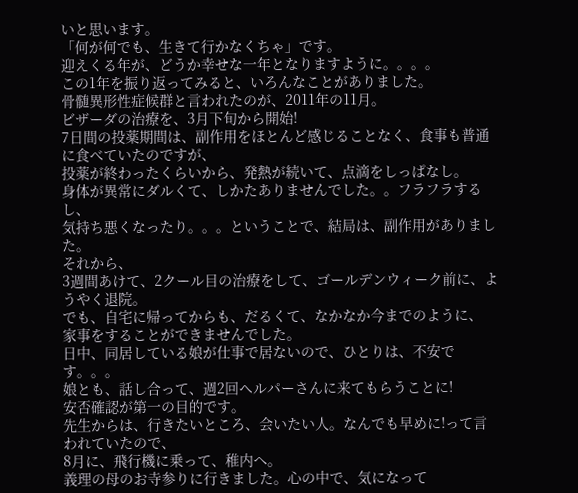いと思います。
「何が何でも、生きて行かなくちゃ」です。
迎えくる年が、どうか幸せな一年となりますように。。。。
この1年を振り返ってみると、いろんなことがありました。
骨髄異形性症候群と言われたのが、2011年の11月。
ビザーダの治療を、3月下旬から開始!
7日間の投薬期間は、副作用をほとんど感じることなく、食事も普通に食べていたのですが、
投薬が終わったくらいから、発熱が続いて、点滴をしっぱなし。
身体が異常にダルくて、しかたありませんでした。。フラフラするし、
気持ち悪くなったり。。。ということで、結局は、副作用がありました。
それから、
3週間あけて、2クール目の治療をして、ゴールデンウィーク前に、ようやく退院。
でも、自宅に帰ってからも、だるくて、なかなか今までのように、
家事をすることができませんでした。
日中、同居している娘が仕事で居ないので、ひとりは、不安です。。。
娘とも、話し合って、週2回ヘルパーさんに来てもらうことに!
安否確認が第一の目的です。
先生からは、行きたいところ、会いたい人。なんでも早めに!って言われていたので、
8月に、飛行機に乗って、稚内へ。
義理の母のお寺参りに行きました。心の中で、気になって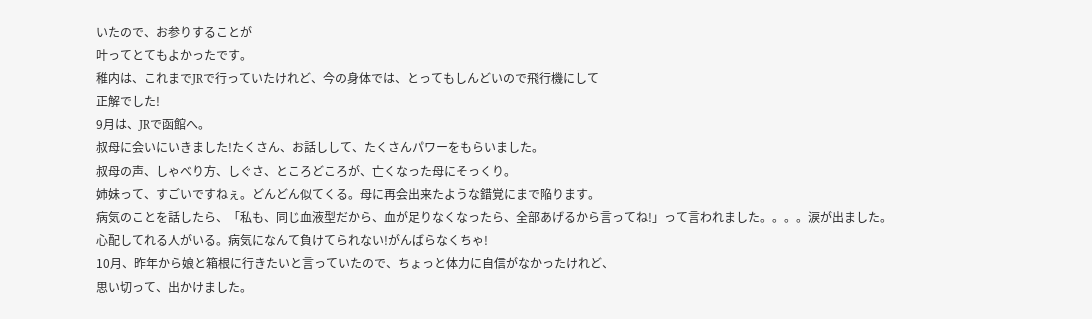いたので、お参りすることが
叶ってとてもよかったです。
稚内は、これまでJRで行っていたけれど、今の身体では、とってもしんどいので飛行機にして
正解でした!
9月は、JRで函館へ。
叔母に会いにいきました!たくさん、お話しして、たくさんパワーをもらいました。
叔母の声、しゃべり方、しぐさ、ところどころが、亡くなった母にそっくり。
姉妹って、すごいですねぇ。どんどん似てくる。母に再会出来たような錯覚にまで陥ります。
病気のことを話したら、「私も、同じ血液型だから、血が足りなくなったら、全部あげるから言ってね!」って言われました。。。。涙が出ました。
心配してれる人がいる。病気になんて負けてられない!がんばらなくちゃ!
10月、昨年から娘と箱根に行きたいと言っていたので、ちょっと体力に自信がなかったけれど、
思い切って、出かけました。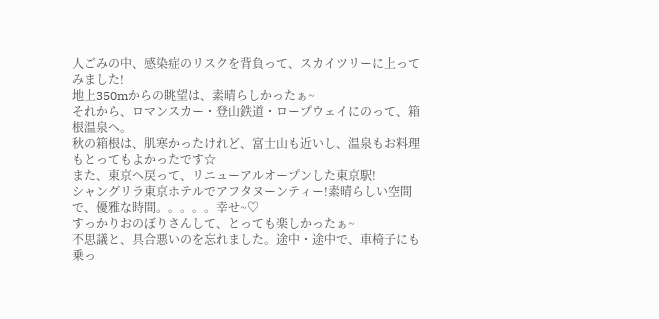人ごみの中、感染症のリスクを背負って、スカイツリーに上ってみました!
地上350mからの眺望は、素晴らしかったぁ~
それから、ロマンスカー・登山鉄道・ロープウェイにのって、箱根温泉へ。
秋の箱根は、肌寒かったけれど、富士山も近いし、温泉もお料理もとってもよかったです☆
また、東京へ戻って、リニューアルオープンした東京駅!
シャングリラ東京ホテルでアフタヌーンティー!素晴らしい空間で、優雅な時間。。。。。幸せ~♡
すっかりおのぼりさんして、とっても楽しかったぁ~
不思議と、具合悪いのを忘れました。途中・途中で、車椅子にも乗っ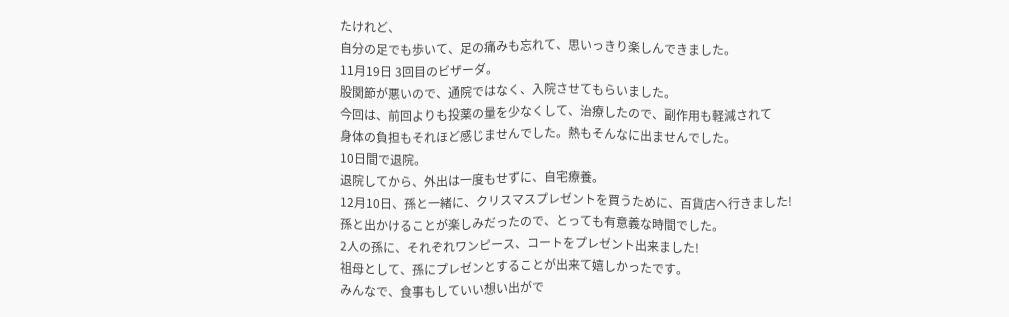たけれど、
自分の足でも歩いて、足の痛みも忘れて、思いっきり楽しんできました。
11月19日 3回目のビザーダ。
股関節が悪いので、通院ではなく、入院させてもらいました。
今回は、前回よりも投薬の量を少なくして、治療したので、副作用も軽減されて
身体の負担もそれほど感じませんでした。熱もそんなに出ませんでした。
10日間で退院。
退院してから、外出は一度もせずに、自宅療養。
12月10日、孫と一緒に、クリスマスプレゼントを買うために、百貨店へ行きました!
孫と出かけることが楽しみだったので、とっても有意義な時間でした。
2人の孫に、それぞれワンピース、コートをプレゼント出来ました!
祖母として、孫にプレゼンとすることが出来て嬉しかったです。
みんなで、食事もしていい想い出がで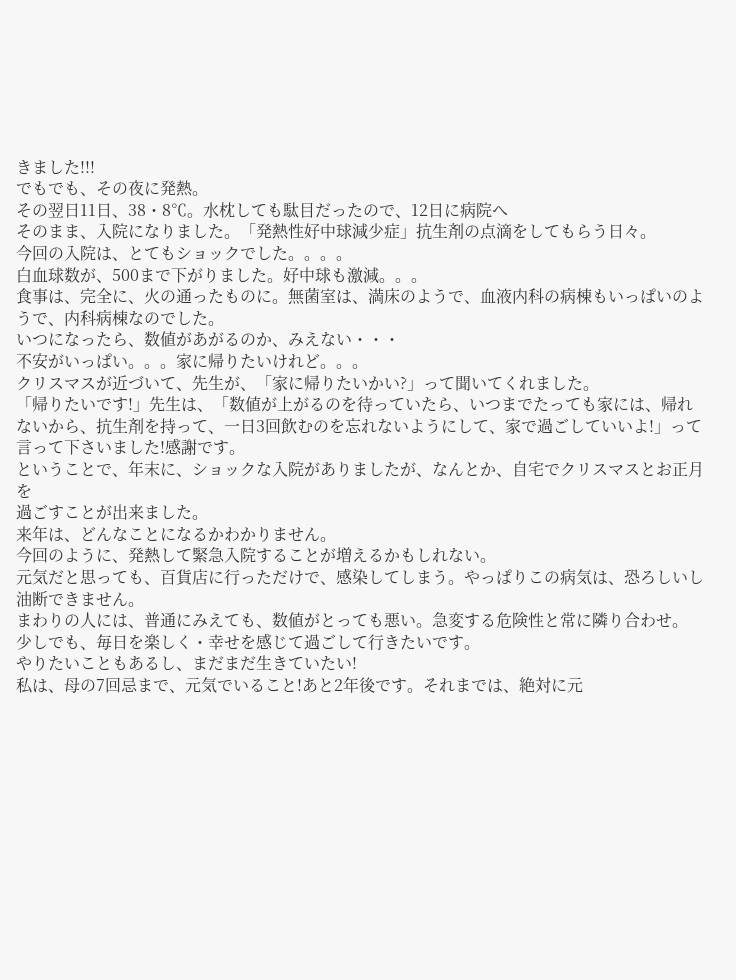きました!!!
でもでも、その夜に発熱。
その翌日11日、38・8℃。水枕しても駄目だったので、12日に病院へ
そのまま、入院になりました。「発熱性好中球減少症」抗生剤の点滴をしてもらう日々。
今回の入院は、とてもショックでした。。。。
白血球数が、500まで下がりました。好中球も激減。。。
食事は、完全に、火の通ったものに。無菌室は、満床のようで、血液内科の病棟もいっぱいのようで、内科病棟なのでした。
いつになったら、数値があがるのか、みえない・・・
不安がいっぱい。。。家に帰りたいけれど。。。
クリスマスが近づいて、先生が、「家に帰りたいかい?」って聞いてくれました。
「帰りたいです!」先生は、「数値が上がるのを待っていたら、いつまでたっても家には、帰れないから、抗生剤を持って、一日3回飲むのを忘れないようにして、家で過ごしていいよ!」って
言って下さいました!感謝です。
ということで、年末に、ショックな入院がありましたが、なんとか、自宅でクリスマスとお正月を
過ごすことが出来ました。
来年は、どんなことになるかわかりません。
今回のように、発熱して緊急入院することが増えるかもしれない。
元気だと思っても、百貨店に行っただけで、感染してしまう。やっぱりこの病気は、恐ろしいし
油断できません。
まわりの人には、普通にみえても、数値がとっても悪い。急変する危険性と常に隣り合わせ。
少しでも、毎日を楽しく・幸せを感じて過ごして行きたいです。
やりたいこともあるし、まだまだ生きていたい!
私は、母の7回忌まで、元気でいること!あと2年後です。それまでは、絶対に元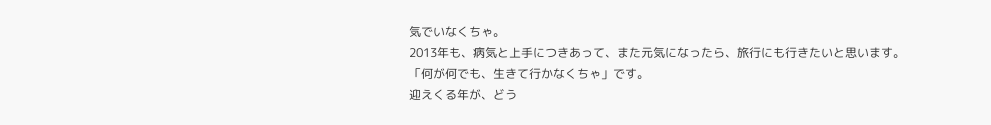気でいなくちゃ。
2013年も、病気と上手につきあって、また元気になったら、旅行にも行きたいと思います。
「何が何でも、生きて行かなくちゃ」です。
迎えくる年が、どう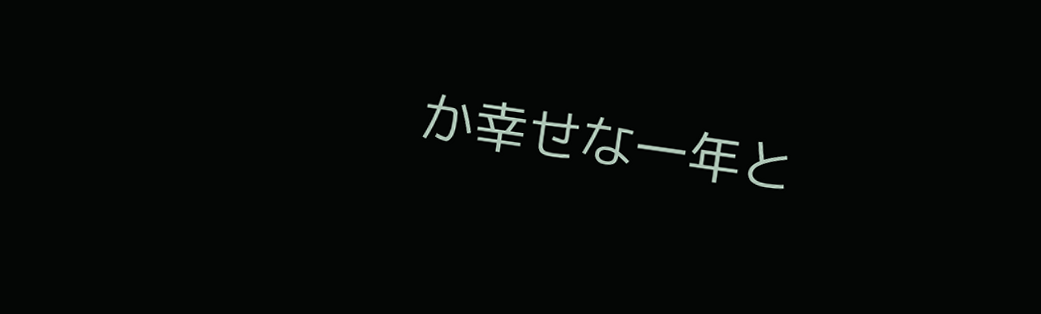か幸せな一年と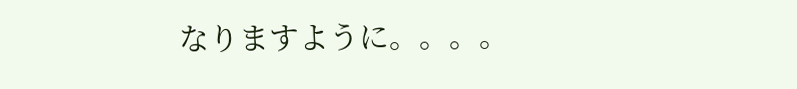なりますように。。。。